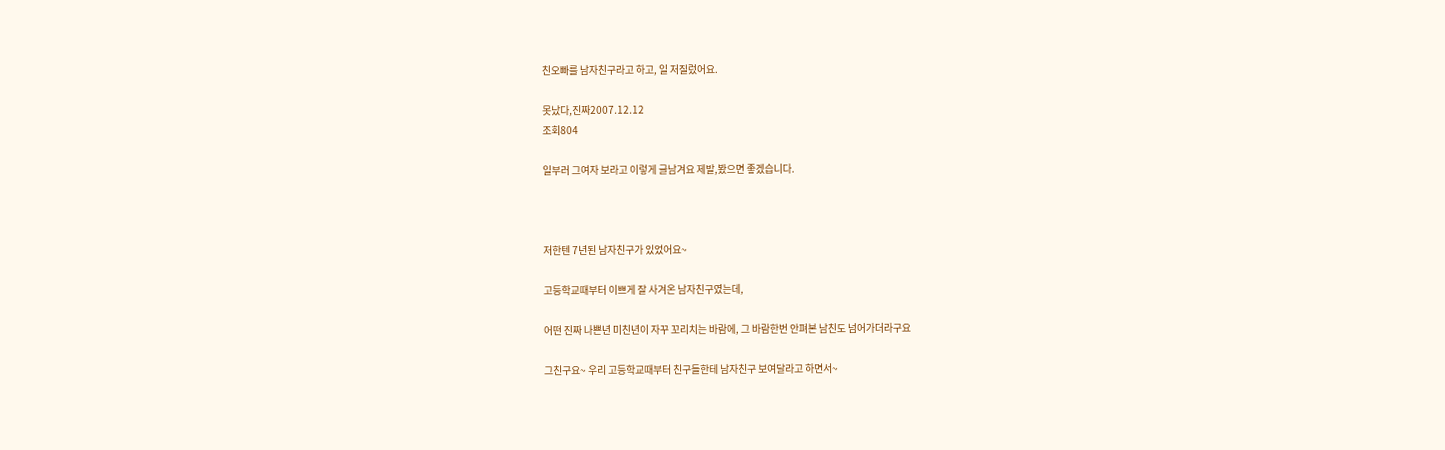친오빠를 남자친구라고 하고, 일 저질렀어요.

못났다,진짜2007.12.12
조회804

일부러 그여자 보라고 이렇게 글남겨요 제발,봤으면 좋겠습니다.



저한텐 7년된 남자친구가 있었어요~

고등학교때부터 이쁘게 잘 사겨온 남자친구였는데,

어떤 진짜 나쁜년 미친년이 자꾸 꼬리치는 바람에, 그 바람한번 안펴본 남친도 넘어가더라구요

그친구요~ 우리 고등학교때부터 친구들한테 남자친구 보여달라고 하면서~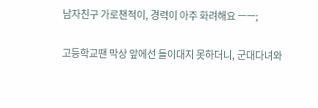남자친구 가로챈적이, 경력이 아주 화려해요 ㅡㅡ;

고등학교땐 막상 앞에선 들이대지 못하더니, 군대다녀와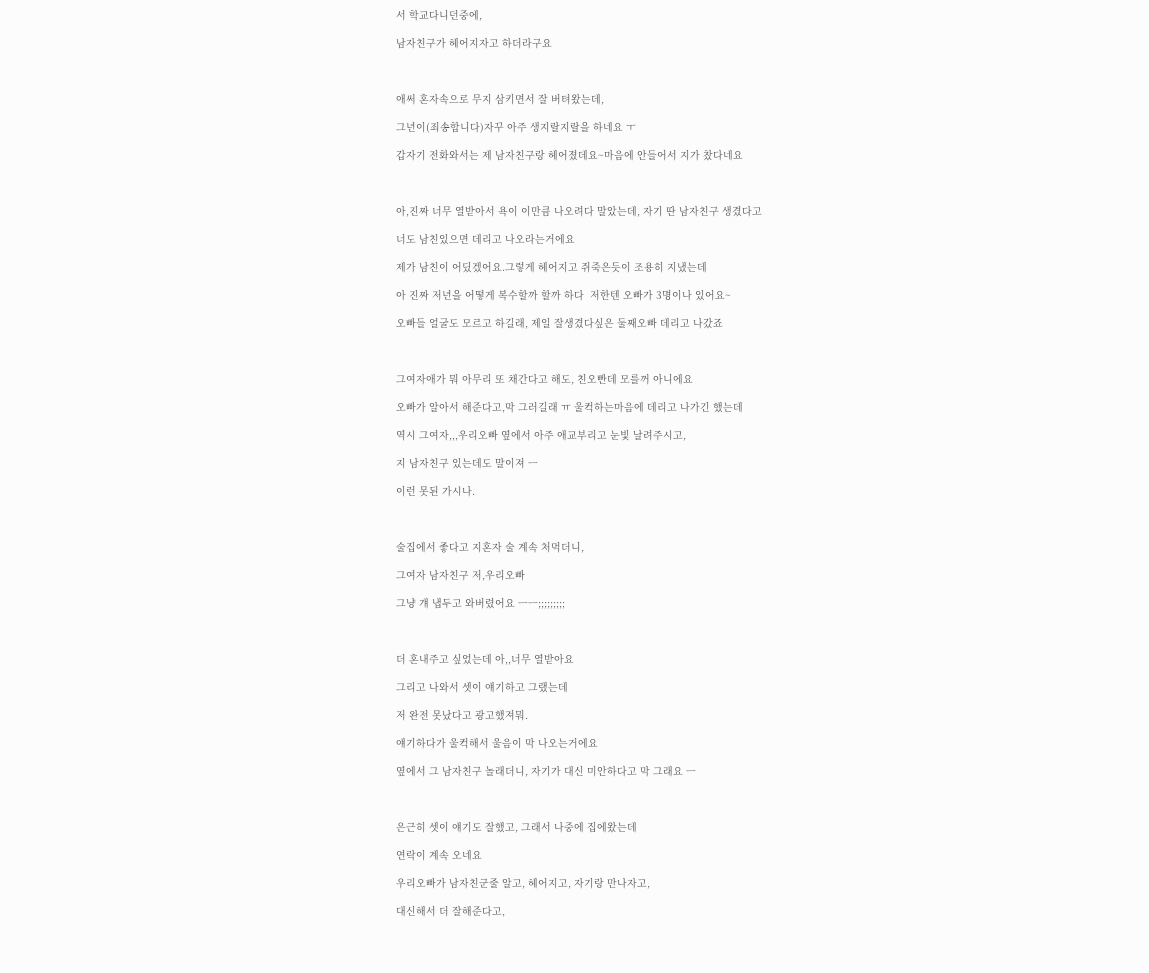서 학교다니던중에,

남자친구가 헤어지자고 하더라구요



애써 혼자속으로 무지 삼키면서 잘 버텨왔는데,

그년이(죄송합니다)자꾸 아주 생지랄지랄을 하네요 ㅜ

갑자기 전화와서는 제 남자친구랑 헤어졌데요~마음에 안들어서 지가 찼다네요



아,진짜 너무 열받아서 욕이 이만큼 나오려다 말았는데, 자기 딴 남자친구 생겼다고

너도 남친있으면 데리고 나오라는거에요

제가 남친이 어딨겠어요.그렇게 헤어지고 쥐죽은듯이 조용히 지냈는데

아 진짜 저년을 어떻게 복수할까 할까 하다  저한텐 오빠가 3명이나 있어요~

오빠들 얼굴도 모르고 하길래, 제일 잘생겼다싶은 둘째오빠 데리고 나갔죠



그여자애가 뭐 아무리 또 채간다고 해도, 친오빤데 모를꺼 아니에요

오빠가 알아서 해준다고,막 그러길래 ㅠ 울컥하는마음에 데리고 나가긴 했는데

역시 그여자,,,우리오빠 옆에서 아주 애교부리고 눈빛 날려주시고,

지 남자친구 있는데도 말이져 ㅡ

이런 못된 가시나.



술집에서 좋다고 지혼자 술 계속 처먹더니,

그여자 남자친구 저,우리오빠

그냥 걔 냅두고 와버렸어요 ㅡㅡ;;;;;;;;;



더 혼내주고 싶었는데 아,,너무 열받아요

그리고 나와서 셋이 얘기하고 그랬는데

저 완전 못났다고 광고했져뭐.

얘기하다가 울컥해서 울음이 막 나오는거에요

옆에서 그 남자친구 놀래더니, 자기가 대신 미안하다고 막 그래요 ㅡ



은근히 셋이 얘기도 잘했고, 그래서 나중에 집에왔는데

연락이 계속 오네요

우리오빠가 남자친군줄 알고, 헤어지고, 자기랑 만나자고,

대신해서 더 잘해준다고,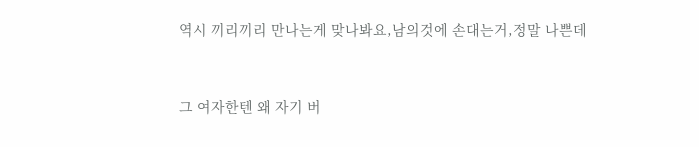역시 끼리끼리 만나는게 맞나봐요,남의것에 손대는거,정말 나쁜데



그 여자한텐 왜 자기 버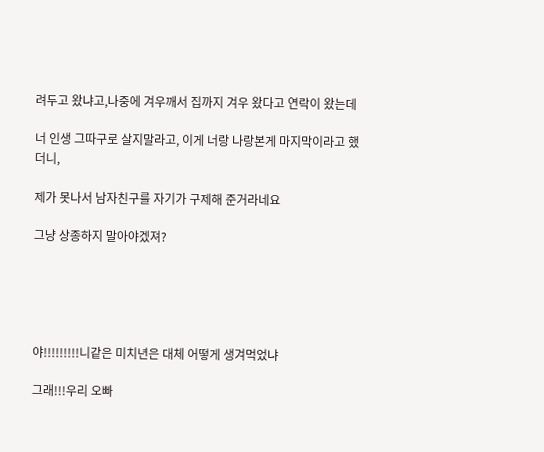려두고 왔냐고,나중에 겨우깨서 집까지 겨우 왔다고 연락이 왔는데

너 인생 그따구로 살지말라고, 이게 너랑 나랑본게 마지막이라고 했더니,

제가 못나서 남자친구를 자기가 구제해 준거라네요

그냥 상종하지 말아야겠져?





야!!!!!!!!!니같은 미치년은 대체 어떻게 생겨먹었냐

그래!!!우리 오빠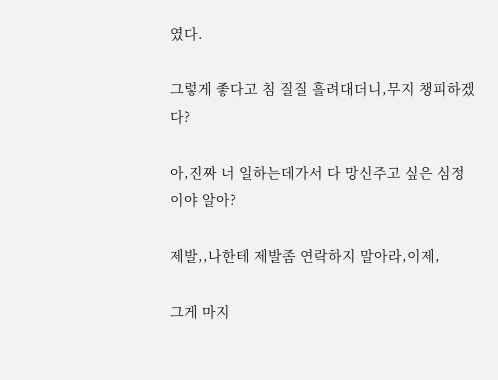였다.

그렇게 좋다고 침 질질 흘려대더니,무지 챙피하겠다?

아,진짜 너 일하는데가서 다 망신주고 싶은 심정이야 알아?

제발,,나한테 제발좀 연락하지 말아라,이제,

그게 마지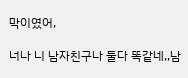막이였어,

너나 니 남자친구나 둘다 똑같네,,남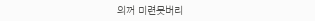의꺼 미련못버리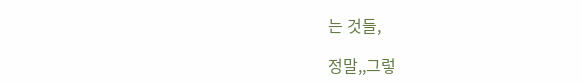는 것들,

정말,,그렇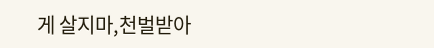게 살지마,천벌받아